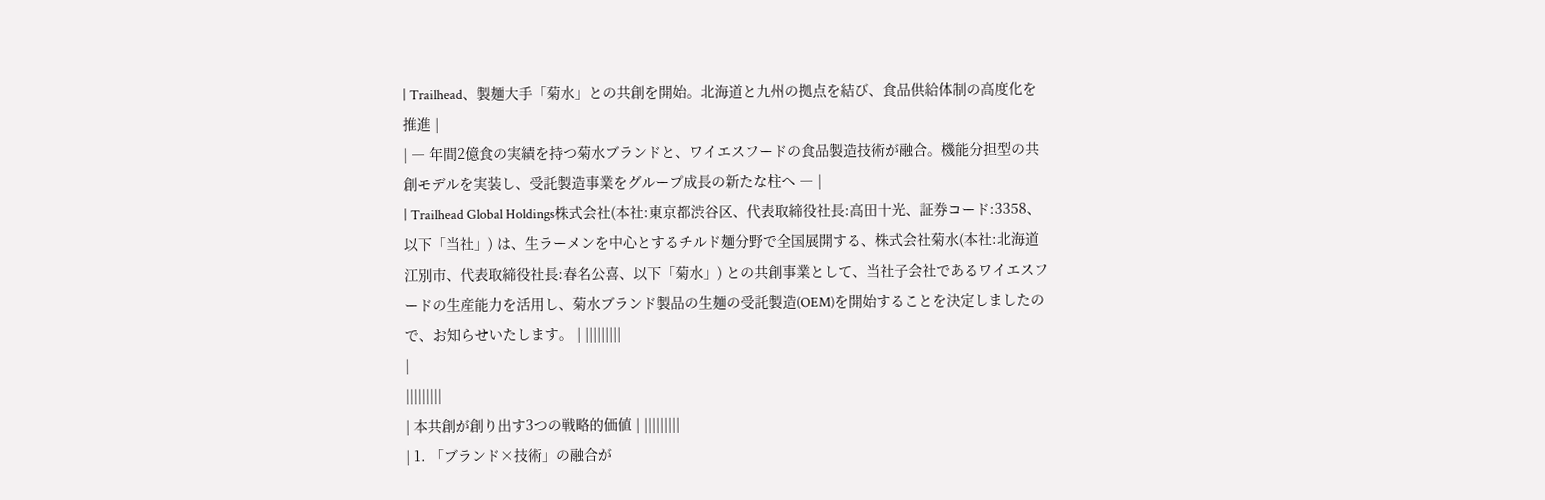| Trailhead、製麺大手「菊水」との共創を開始。北海道と九州の拠点を結び、食品供給体制の高度化を推進 |
| ― 年間2億食の実績を持つ菊水ブランドと、ワイエスフードの食品製造技術が融合。機能分担型の共創モデルを実装し、受託製造事業をグループ成長の新たな柱へ ― |
| Trailhead Global Holdings株式会社(本社:東京都渋谷区、代表取締役社長:高田十光、証券コード:3358、以下「当社」) は、生ラーメンを中心とするチルド麺分野で全国展開する、株式会社菊水(本社:北海道江別市、代表取締役社長:春名公喜、以下「菊水」) との共創事業として、当社子会社であるワイエスフードの生産能力を活用し、菊水ブランド製品の生麺の受託製造(OEM)を開始することを決定しましたので、お知らせいたします。 | |||||||||
|
|||||||||
| 本共創が創り出す3つの戦略的価値 | |||||||||
| 1. 「ブランド×技術」の融合が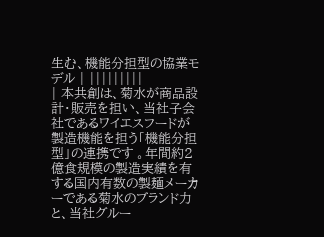生む、機能分担型の協業モデル | |||||||||
| 本共創は、菊水が商品設計・販売を担い、当社子会社であるワイエスフードが製造機能を担う「機能分担型」の連携です 。年間約2億食規模の製造実績を有する国内有数の製麺メーカーである菊水のブランド力と、当社グルー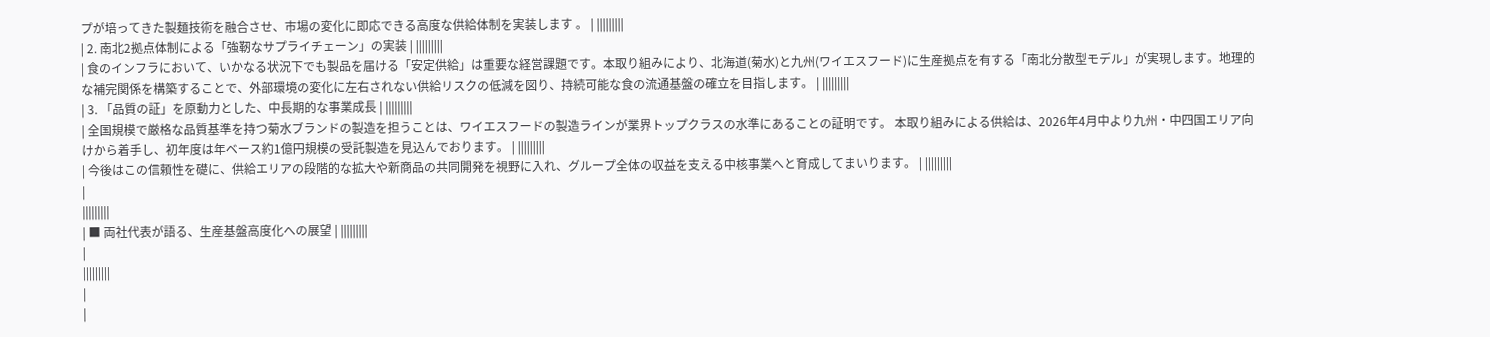プが培ってきた製麺技術を融合させ、市場の変化に即応できる高度な供給体制を実装します 。 | |||||||||
| 2. 南北2拠点体制による「強靭なサプライチェーン」の実装 | |||||||||
| 食のインフラにおいて、いかなる状況下でも製品を届ける「安定供給」は重要な経営課題です。本取り組みにより、北海道(菊水)と九州(ワイエスフード)に生産拠点を有する「南北分散型モデル」が実現します。地理的な補完関係を構築することで、外部環境の変化に左右されない供給リスクの低減を図り、持続可能な食の流通基盤の確立を目指します。 | |||||||||
| 3. 「品質の証」を原動力とした、中長期的な事業成長 | |||||||||
| 全国規模で厳格な品質基準を持つ菊水ブランドの製造を担うことは、ワイエスフードの製造ラインが業界トップクラスの水準にあることの証明です。 本取り組みによる供給は、2026年4月中より九州・中四国エリア向けから着手し、初年度は年ベース約1億円規模の受託製造を見込んでおります。 | |||||||||
| 今後はこの信頼性を礎に、供給エリアの段階的な拡大や新商品の共同開発を視野に入れ、グループ全体の収益を支える中核事業へと育成してまいります。 | |||||||||
|
|||||||||
| ■ 両社代表が語る、生産基盤高度化への展望 | |||||||||
|
|||||||||
|
|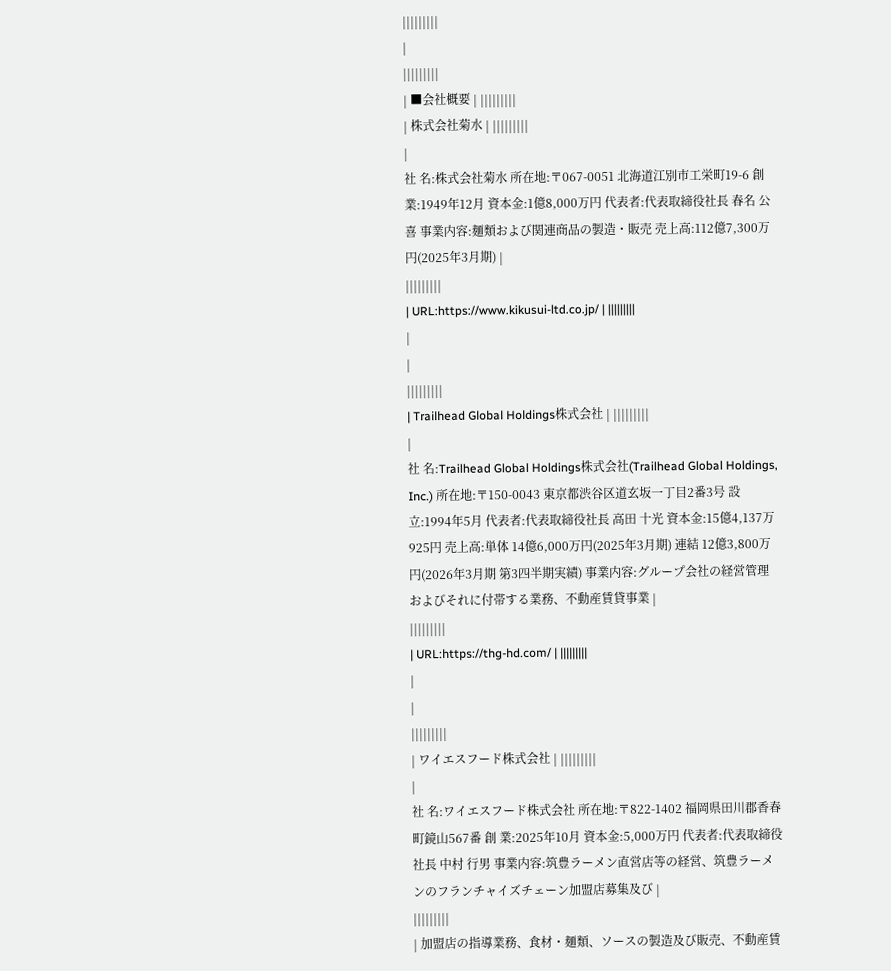|||||||||
|
|||||||||
| ■会社概要 | |||||||||
| 株式会社菊水 | |||||||||
|
社 名:株式会社菊水 所在地:〒067-0051 北海道江別市工栄町19-6 創 業:1949年12月 資本金:1億8,000万円 代表者:代表取締役社長 春名 公喜 事業内容:麺類および関連商品の製造・販売 売上高:112億7,300万円(2025年3月期) |
|||||||||
| URL:https://www.kikusui-ltd.co.jp/ | |||||||||
|
|
|||||||||
| Trailhead Global Holdings株式会社 | |||||||||
|
社 名:Trailhead Global Holdings株式会社(Trailhead Global Holdings, Inc.) 所在地:〒150-0043 東京都渋谷区道玄坂一丁目2番3号 設 立:1994年5月 代表者:代表取締役社長 高田 十光 資本金:15億4,137万925円 売上高:単体 14億6,000万円(2025年3月期) 連結 12億3,800万円(2026年3月期 第3四半期実績) 事業内容:グループ会社の経営管理およびそれに付帯する業務、不動産賃貸事業 |
|||||||||
| URL:https://thg-hd.com/ | |||||||||
|
|
|||||||||
| ワイエスフード株式会社 | |||||||||
|
社 名:ワイエスフード株式会社 所在地:〒822-1402 福岡県田川郡香春町鏡山567番 創 業:2025年10月 資本金:5,000万円 代表者:代表取締役社長 中村 行男 事業内容:筑豊ラーメン直営店等の経営、筑豊ラーメンのフランチャイズチェーン加盟店募集及び |
|||||||||
| 加盟店の指導業務、食材・麺類、ソースの製造及び販売、不動産賃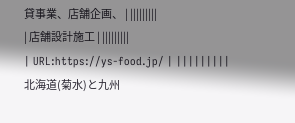貸事業、店舗企画、 | |||||||||
| 店舗設計施工 | |||||||||
| URL:https://ys-food.jp/ | |||||||||
北海道(菊水)と九州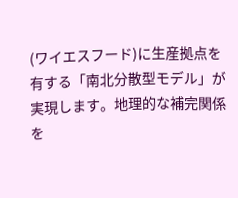(ワイエスフード)に生産拠点を有する「南北分散型モデル」が実現します。地理的な補完関係を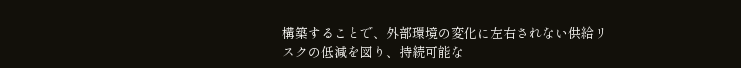構築することで、外部環境の変化に左右されない供給リスクの低減を図り、持続可能な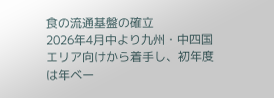食の流通基盤の確立
2026年4月中より九州・中四国エリア向けから着手し、初年度は年ベー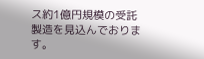ス約1億円規模の受託製造を見込んでおります。